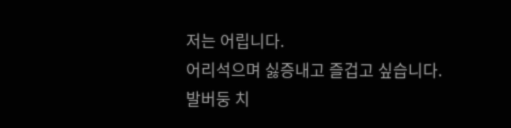저는 어립니다.
어리석으며 싫증내고 즐겁고 싶습니다.
발버둥 치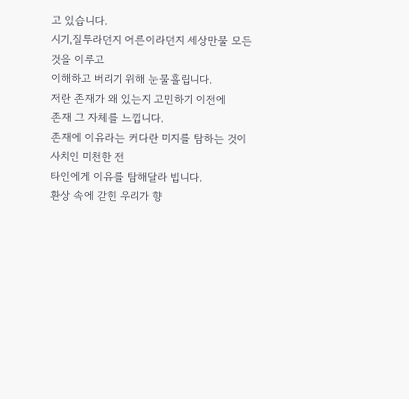고 있습니다.
시기,질투라던지 어른이라던지 세상만물 모든 것을 이루고
이해하고 버리기 위해 눈물흘립니다.
저란 존재가 왜 있는지 고민하기 이전에
존재 그 자체를 느낍니다.
존재에 이유라는 커다란 미지를 탐하는 것이
사치인 미천한 전
타인에게 이유를 탐해달라 빕니다.
환상 속에 갇힌 우리가 향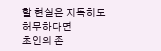할 현실은 지독히도
허무하다면
초인의 존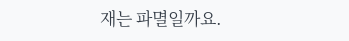재는 파멸일까요.